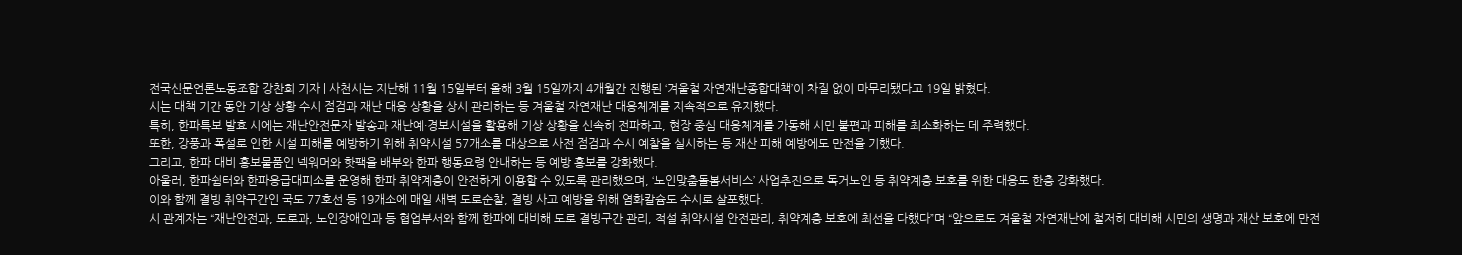전국신문언론노동조합 강찬희 기자 | 사천시는 지난해 11월 15일부터 올해 3월 15일까지 4개월간 진행된 ‘겨울철 자연재난종합대책’이 차질 없이 마무리됐다고 19일 밝혔다.
시는 대책 기간 동안 기상 상황 수시 점검과 재난 대응 상황을 상시 관리하는 등 겨울철 자연재난 대응체계를 지속적으로 유지했다.
특히, 한파특보 발효 시에는 재난안전문자 발송과 재난예·경보시설을 활용해 기상 상황을 신속히 전파하고, 현장 중심 대응체계를 가동해 시민 불편과 피해를 최소화하는 데 주력했다.
또한, 강풍과 폭설로 인한 시설 피해를 예방하기 위해 취약시설 57개소를 대상으로 사전 점검과 수시 예찰을 실시하는 등 재산 피해 예방에도 만전을 기했다.
그리고, 한파 대비 홍보물품인 넥워머와 핫팩을 배부와 한파 행동요령 안내하는 등 예방 홍보를 강화했다.
아울러, 한파쉼터와 한파응급대피소를 운영해 한파 취약계층이 안전하게 이용할 수 있도록 관리했으며, ‘노인맞춤돌봄서비스’ 사업추진으로 독거노인 등 취약계층 보호를 위한 대응도 한층 강화했다.
이와 함께 결빙 취약구간인 국도 77호선 등 19개소에 매일 새벽 도로순찰, 결빙 사고 예방을 위해 염화칼슘도 수시로 살포했다.
시 관계자는 “재난안전과, 도로과, 노인장애인과 등 협업부서와 함께 한파에 대비해 도로 결빙구간 관리, 적설 취약시설 안전관리, 취약계층 보호에 최선을 다했다”며 “앞으로도 겨울철 자연재난에 철저히 대비해 시민의 생명과 재산 보호에 만전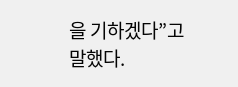을 기하겠다”고 말했다.